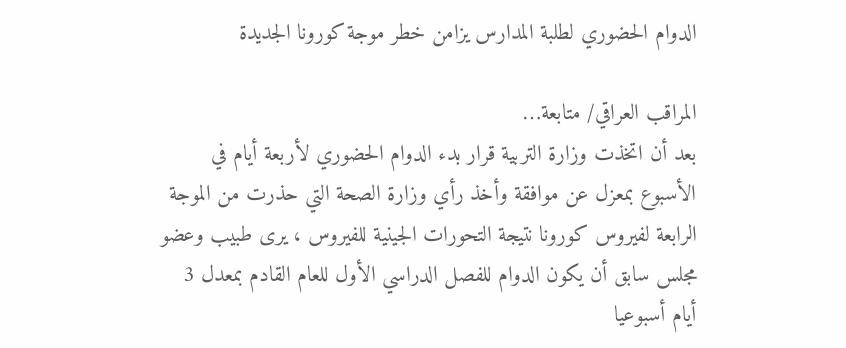الدوام الحضوري لطلبة المدارس يزامن خطر موجة كورونا الجديدة

المراقب العراقي/ متابعة…
بعد أن اتخذت وزارة التربية قرار بدء الدوام الحضوري لأربعة أيام في الأسبوع بمعزل عن موافقة وأخذ رأي وزارة الصحة التي حذرت من الموجة الرابعة لفيروس كورونا نتيجة التحورات الجينية للفيروس ، يرى طبيب وعضو مجلس سابق أن يكون الدوام للفصل الدراسي الأول للعام القادم بمعدل 3 أيام أسبوعيا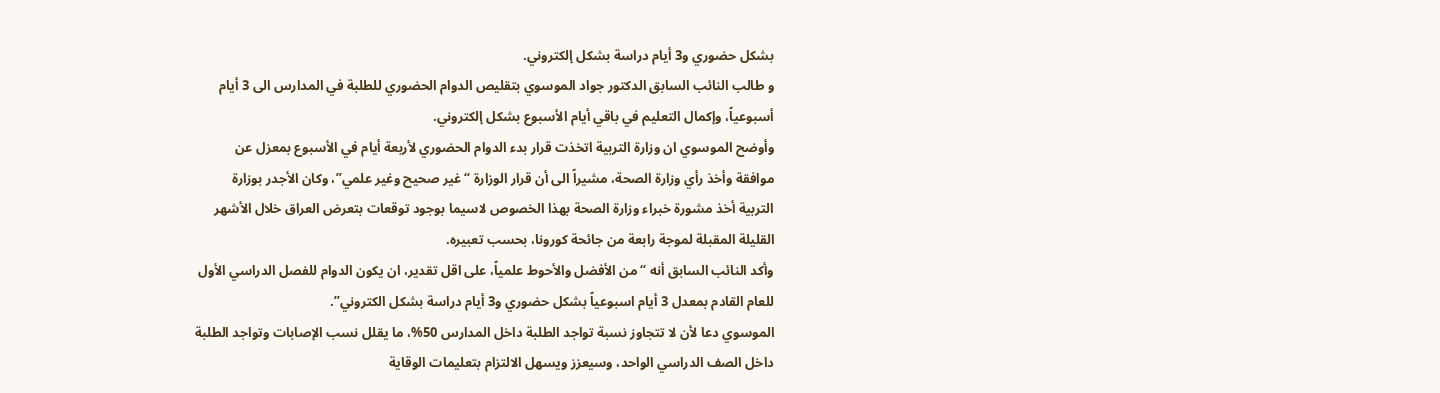بشكل حضوري و3 أيام دراسة بشكل إلكتروني.
و طالب النائب السابق الدكتور جواد الموسوي بتقليص الدوام الحضوري للطلبة في المدارس الى 3 أيام أسبوعياً، وإكمال التعليم في باقي أيام الأسبوع بشكل إلكتروني.
وأوضح الموسوي ان وزارة التربية اتخذت قرار بدء الدوام الحضوري لأربعة أيام في الأسبوع بمعزل عن موافقة وأخذ رأي وزارة الصحة، مشيراً الى أن قرار الوزارة “غير صحيح وغير علمي”، وكان الأجدر بوزارة التربية أخذ مشورة خبراء وزارة الصحة بهذا الخصوص لاسيما بوجود توقعات بتعرض العراق خلال الأشهر القليلة المقبلة لموجة رابعة من جائحة كورونا، بحسب تعبيره.
وأكد النائب السابق أنه “من الأفضل والأحوط علمياً، على اقل تقدير، ان يكون الدوام للفصل الدراسي الأول للعام القادم بمعدل 3 أيام اسبوعياً بشكل حضوري و3 أيام دراسة بشكل الكتروني”.
الموسوي دعا لأن لا تتجاوز نسبة تواجد الطلبة داخل المدارس 50%، ما يقلل نسب الإصابات وتواجد الطلبة داخل الصف الدراسي الواحد، وسيعزز ويسهل الالتزام بتعليمات الوقاية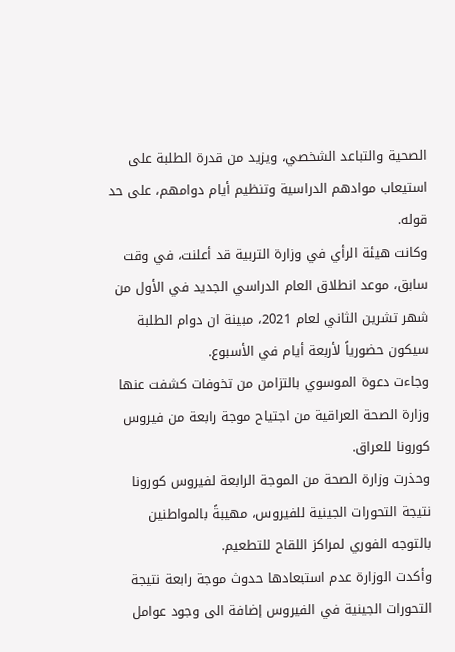الصحية والتباعد الشخصي، ويزيد من قدرة الطلبة على استيعاب موادهم الدراسية وتنظيم أيام دوامهم، على حد قوله.
وكانت هيئة الرأي في وزارة التربية قد أعلنت، في وقت سابق، موعد انطلاق العام الدراسي الجديد في الأول من شهر تشرين الثاني لعام 2021، مبينة ان دوام الطلبة سيكون حضورياً لأربعة أيام في الأسبوع.
وجاءت دعوة الموسوي بالتزامن من تخوفات كشفت عنها وزارة الصحة العراقية من اجتياح موجة رابعة من فيروس كورونا للعراق.
وحذرت وزارة الصحة من الموجة الرابعة لفيروس كورونا نتيجة التحورات الجينية للفيروس، مهيبةً بالمواطنين بالتوجه الفوري لمراكز اللقاح للتطعيم.
وأكدت الوزارة عدم استبعادها حدوث موجة رابعة نتيجة التحورات الجينية في الفيروس إضافة الى وجود عوامل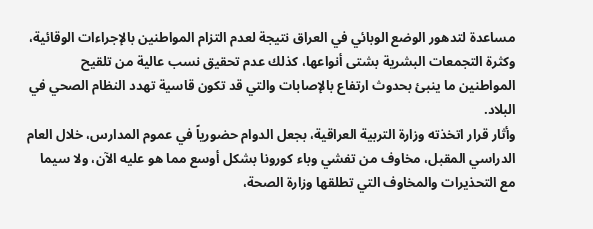مساعدة لتدهور الوضع الوبائي في العراق نتيجة لعدم التزام المواطنين بالإجراءات الوقائية، وكثرة التجمعات البشرية بشتى أنواعها، كذلك عدم تحقيق نسب عالية من تلقيح المواطنين ما ينبئ بحدوث ارتفاع بالإصابات والتي قد تكون قاسية تهدد النظام الصحي في البلاد.
وأثار قرار اتخذته وزارة التربية العراقية، بجعل الدوام حضورياً في عموم المدارس، خلال العام الدراسي المقبل، مخاوف من تفشي وباء كورونا بشكل أوسع مما هو عليه الآن، ولا سيما مع التحذيرات والمخاوف التي تطلقها وزارة الصحة،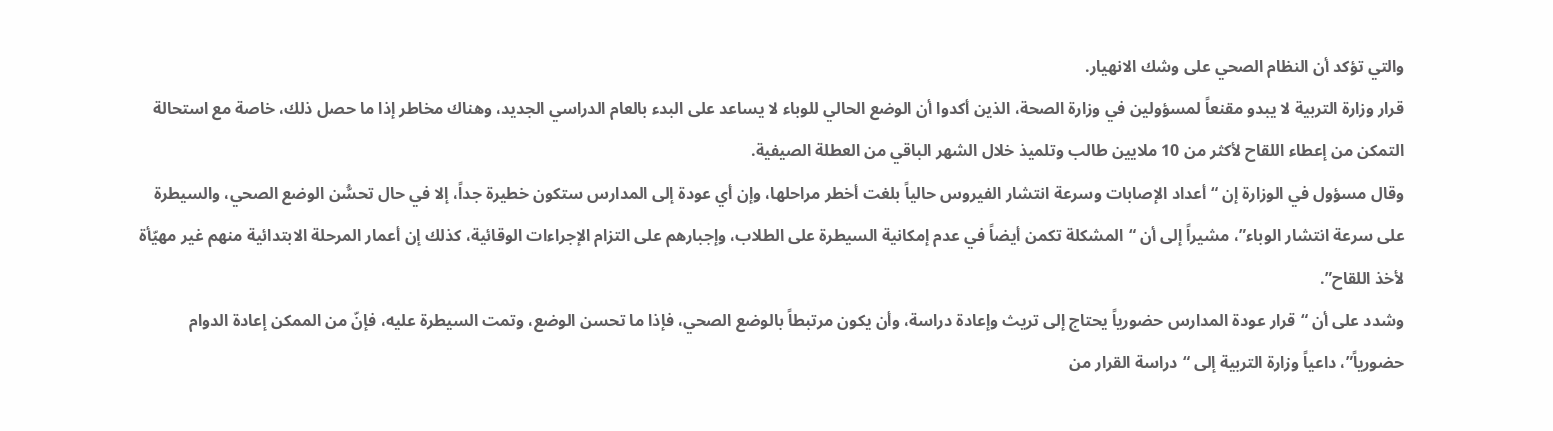والتي تؤكد أن النظام الصحي على وشك الانهيار.
قرار وزارة التربية لا يبدو مقنعاً لمسؤولين في وزارة الصحة، الذين أكدوا أن الوضع الحالي للوباء لا يساعد على البدء بالعام الدراسي الجديد، وهناك مخاطر إذا ما حصل ذلك، خاصة مع استحالة التمكن من إعطاء اللقاح لأكثر من 10 ملايين طالب وتلميذ خلال الشهر الباقي من العطلة الصيفية.
وقال مسؤول في الوزارة إن “أعداد الإصابات وسرعة انتشار الفيروس حالياً بلغت أخطر مراحلها، وإن أي عودة إلى المدارس ستكون خطيرة جداً، إلا في حال تحسُّن الوضع الصحي، والسيطرة على سرعة انتشار الوباء”، مشيراً إلى أن “المشكلة تكمن أيضاً في عدم إمكانية السيطرة على الطلاب، وإجبارهم على التزام الإجراءات الوقائية، كذلك إن أعمار المرحلة الابتدائية منهم غير مهيّأة لأخذ اللقاح”.
وشدد على أن “قرار عودة المدارس حضورياً يحتاج إلى تريث وإعادة دراسة، وأن يكون مرتبطاً بالوضع الصحي، فإذا ما تحسن الوضع، وتمت السيطرة عليه، فإنّ من الممكن إعادة الدوام حضورياً”، داعياً وزارة التربية إلى “دراسة القرار من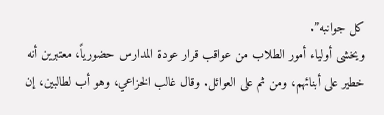كل جوانبه”.
ويخشى أولياء أمور الطلاب من عواقب قرار عودة المدارس حضورياً، معتبرين أنه خطير على أبنائهم، ومن ثم على العوائل. وقال غالب الخزاعي، وهو أب لطالبين، إن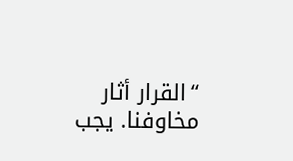“القرار أثار مخاوفنا. يجب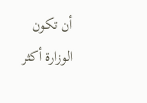أن تكون الوزارة أكثر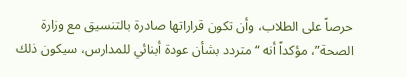حرصاً على الطلاب، وأن تكون قراراتها صادرة بالتنسيق مع وزارة الصحة”، مؤكداً أنه “متردد بشأن عودة أبنائي للمدارس، سيكون ذلك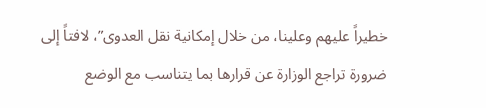خطيراً عليهم وعلينا، من خلال إمكانية نقل العدوى”، لافتاً إلى ضرورة تراجع الوزارة عن قرارها بما يتناسب مع الوضع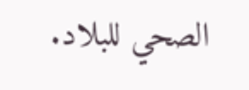الصحي للبلاد.